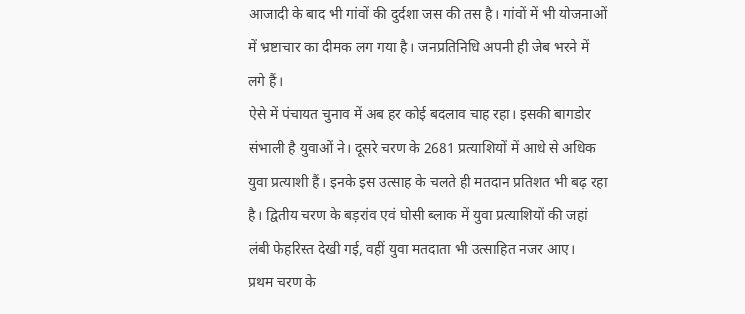आजादी के बाद भी गांवों की दुर्दशा जस की तस है। गांवों में भी योजनाओं में भ्रष्टाचार का दीमक लग गया है। जनप्रतिनिधि अपनी ही जेब भरने में लगे हैं।
ऐसे में पंचायत चुनाव में अब हर कोई बदलाव चाह रहा। इसकी बागडोर संभाली है युवाओं ने। दूसरे चरण के 2681 प्रत्याशियों में आधे से अधिक युवा प्रत्याशी हैं। इनके इस उत्साह के चलते ही मतदान प्रतिशत भी बढ़ रहा है। द्वितीय चरण के बड़रांव एवं घोसी ब्लाक में युवा प्रत्याशियों की जहां लंबी फेहरिस्त देखी गई, वहीं युवा मतदाता भी उत्साहित नजर आए।
प्रथम चरण के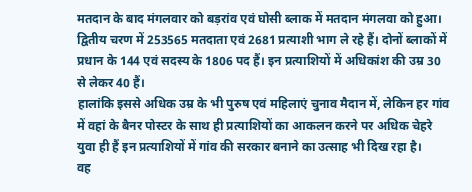मतदान के बाद मंगलवार को बड़रांव एवं घोसी ब्लाक में मतदान मंगलवा को हुआ। द्वितीय चरण में 253565 मतदाता एवं 2681 प्रत्याशी भाग ले रहे हैं। दोनों ब्लाकों में प्रधान के 144 एवं सदस्य के 1806 पद हैं। इन प्रत्याशियों में अधिकांश की उम्र 30 से लेकर 40 हैं।
हालांकि इससे अधिक उम्र के भी पुरुष एवं महिलाएं चुनाव मैदान में, लेकिन हर गांव में वहां के बैनर पोस्टर के साथ ही प्रत्याशियों का आकलन करने पर अधिक चेहरे युवा ही हैं इन प्रत्याशियों में गांव की सरकार बनाने का उत्साह भी दिख रहा है।
वह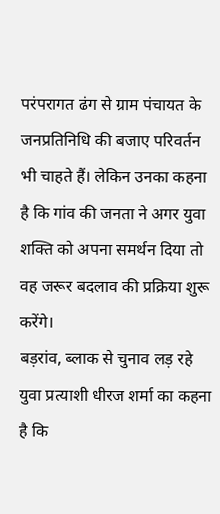परंपरागत ढंग से ग्राम पंचायत के जनप्रतिनिधि की बजाए परिवर्तन भी चाहते हैं। लेकिन उनका कहना है कि गांव की जनता ने अगर युवा शक्ति को अपना समर्थन दिया तो वह जरूर बदलाव की प्रक्रिया शुरू करेंगे।
बड़रांव, ब्लाक से चुनाव लड़ रहे युवा प्रत्याशी धीरज शर्मा का कहना है कि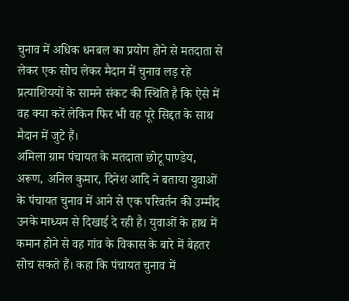चुनाव में अधिक धनबल का प्रयोग होने से मतदाता से लेकर एक सोच लेकर मैदान में चुनाव लड़ रहे प्रत्याशिययों के सामने संकट की स्थिति है कि ऐसे में वह क्या करें लेकिन फिर भी वह पूरे सिद्दत के साथ मैदान में जुटे हैं।
अमिला ग्राम पंचायत के मतदाता छोटू पाण्डेय, अरूण, अनिल कुमार, दिनेश आदि ने बताया युवाओं के पंचायत चुनाव में आने से एक परिवर्तन की उम्मीद उनके माध्यम से दिखाई दे रही है। युवाओं के हाथ में कमान होने से वह गांव के विकास के बारे में बेहतर सोच सकते हैं। कहा कि पंचायत चुनाव में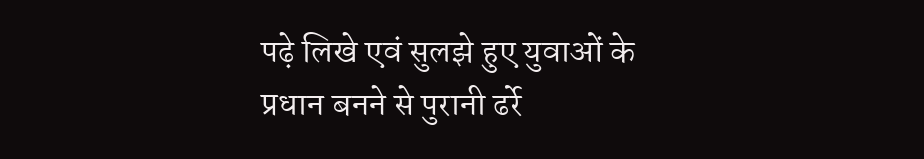पढ़े लिखे एवं सुलझे हुए युवाओं के प्रधान बनने से पुरानी ढर्रे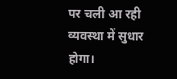पर चली आ रही व्यवस्था में सुधार होगा।